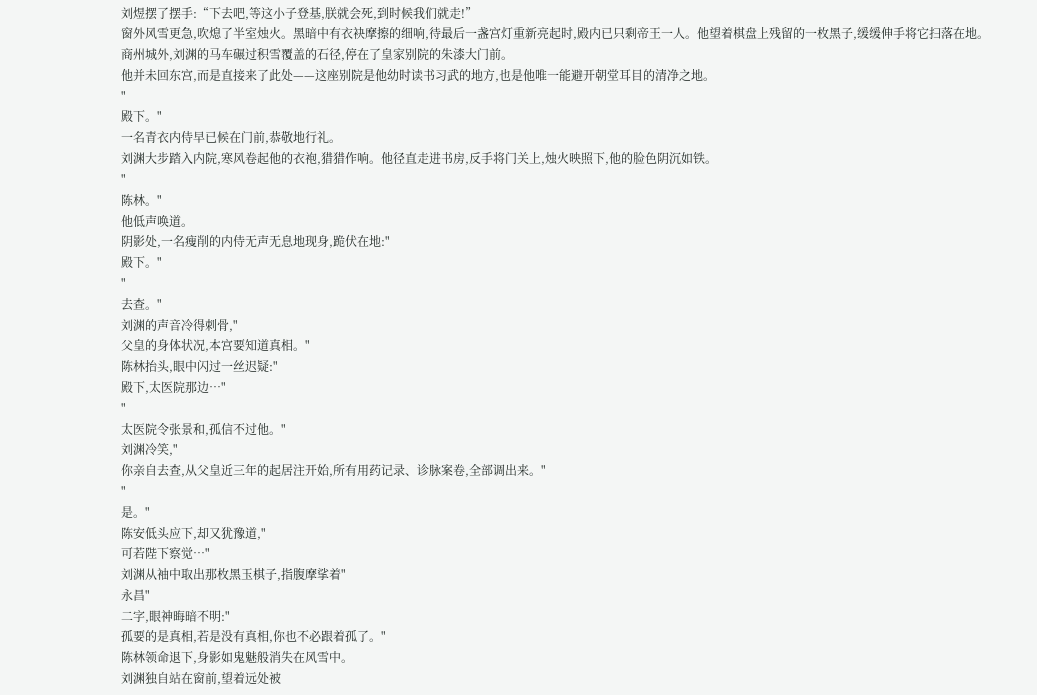刘煜摆了摆手:“下去吧,等这小子登基,朕就会死,到时候我们就走!”
窗外风雪更急,吹熄了半室烛火。黑暗中有衣袂摩擦的细响,待最后一盏宫灯重新亮起时,殿内已只剩帝王一人。他望着棋盘上残留的一枚黑子,缓缓伸手将它扫落在地。
商州城外,刘渊的马车碾过积雪覆盖的石径,停在了皇家别院的朱漆大门前。
他并未回东宫,而是直接来了此处——这座别院是他幼时读书习武的地方,也是他唯一能避开朝堂耳目的清净之地。
"
殿下。"
一名青衣内侍早已候在门前,恭敬地行礼。
刘渊大步踏入内院,寒风卷起他的衣袍,猎猎作响。他径直走进书房,反手将门关上,烛火映照下,他的脸色阴沉如铁。
"
陈林。"
他低声唤道。
阴影处,一名瘦削的内侍无声无息地现身,跪伏在地:"
殿下。"
"
去查。"
刘渊的声音冷得刺骨,"
父皇的身体状况,本宫要知道真相。"
陈林抬头,眼中闪过一丝迟疑:"
殿下,太医院那边…"
"
太医院令张景和,孤信不过他。"
刘渊冷笑,"
你亲自去查,从父皇近三年的起居注开始,所有用药记录、诊脉案卷,全部调出来。"
"
是。"
陈安低头应下,却又犹豫道,"
可若陛下察觉…"
刘渊从袖中取出那枚黑玉棋子,指腹摩挲着"
永昌"
二字,眼神晦暗不明:"
孤要的是真相,若是没有真相,你也不必跟着孤了。"
陈林领命退下,身影如鬼魅般消失在风雪中。
刘渊独自站在窗前,望着远处被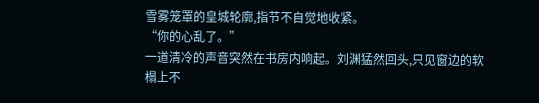雪雾笼罩的皇城轮廓,指节不自觉地收紧。
“你的心乱了。”
一道清冷的声音突然在书房内响起。刘渊猛然回头,只见窗边的软榻上不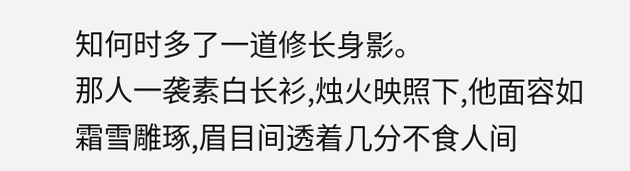知何时多了一道修长身影。
那人一袭素白长衫,烛火映照下,他面容如霜雪雕琢,眉目间透着几分不食人间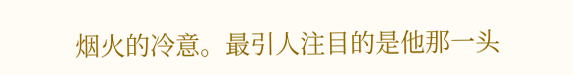烟火的冷意。最引人注目的是他那一头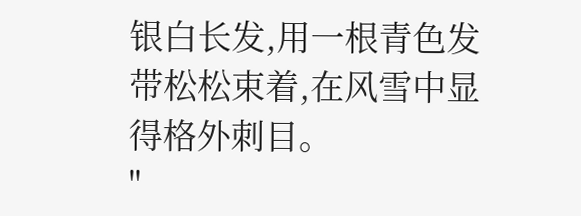银白长发,用一根青色发带松松束着,在风雪中显得格外刺目。
"